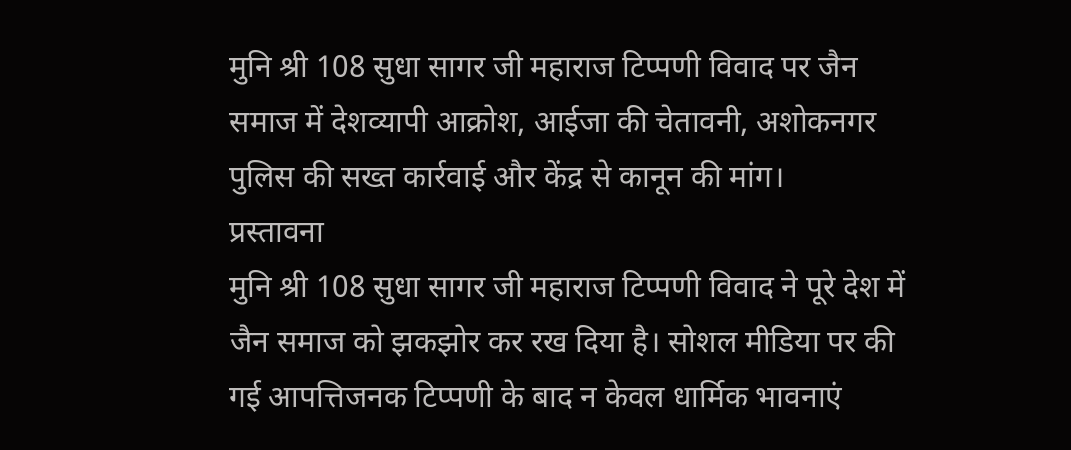मुनि श्री 108 सुधा सागर जी महाराज टिप्पणी विवाद पर जैन समाज में देशव्यापी आक्रोश, आईजा की चेतावनी, अशोकनगर पुलिस की सख्त कार्रवाई और केंद्र से कानून की मांग।
प्रस्तावना
मुनि श्री 108 सुधा सागर जी महाराज टिप्पणी विवाद ने पूरे देश में जैन समाज को झकझोर कर रख दिया है। सोशल मीडिया पर की गई आपत्तिजनक टिप्पणी के बाद न केवल धार्मिक भावनाएं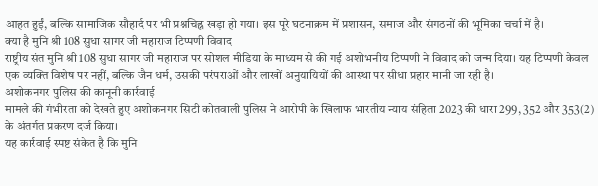आहत हुईं, बल्कि सामाजिक सौहार्द पर भी प्रश्नचिह्न खड़ा हो गया। इस पूरे घटनाक्रम में प्रशासन, समाज और संगठनों की भूमिका चर्चा में है।
क्या है मुनि श्री 108 सुधा सागर जी महाराज टिप्पणी विवाद
राष्ट्रीय संत मुनि श्री 108 सुधा सागर जी महाराज पर सोशल मीडिया के माध्यम से की गई अशोभनीय टिप्पणी ने विवाद को जन्म दिया। यह टिप्पणी केवल एक व्यक्ति विशेष पर नहीं, बल्कि जैन धर्म, उसकी परंपराओं और लाखों अनुयायियों की आस्था पर सीधा प्रहार मानी जा रही है।
अशोकनगर पुलिस की कानूनी कार्रवाई
मामले की गंभीरता को देखते हुए अशोकनगर सिटी कोतवाली पुलिस ने आरोपी के खिलाफ भारतीय न्याय संहिता 2023 की धारा 299, 352 और 353(2) के अंतर्गत प्रकरण दर्ज किया।
यह कार्रवाई स्पष्ट संकेत है कि मुनि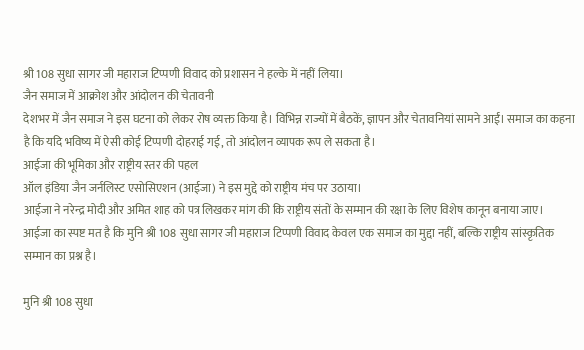श्री 108 सुधा सागर जी महाराज टिप्पणी विवाद को प्रशासन ने हल्के में नहीं लिया।
जैन समाज में आक्रोश और आंदोलन की चेतावनी
देशभर में जैन समाज ने इस घटना को लेकर रोष व्यक्त किया है। विभिन्न राज्यों में बैठकें, ज्ञापन और चेतावनियां सामने आईं। समाज का कहना है कि यदि भविष्य में ऐसी कोई टिप्पणी दोहराई गई, तो आंदोलन व्यापक रूप ले सकता है।
आईजा की भूमिका और राष्ट्रीय स्तर की पहल
ऑल इंडिया जैन जर्नलिस्ट एसोसिएशन (आईजा) ने इस मुद्दे को राष्ट्रीय मंच पर उठाया।
आईजा ने नरेन्द्र मोदी और अमित शाह को पत्र लिखकर मांग की कि राष्ट्रीय संतों के सम्मान की रक्षा के लिए विशेष कानून बनाया जाए।
आईजा का स्पष्ट मत है कि मुनि श्री 108 सुधा सागर जी महाराज टिप्पणी विवाद केवल एक समाज का मुद्दा नहीं, बल्कि राष्ट्रीय सांस्कृतिक सम्मान का प्रश्न है।

मुनि श्री 108 सुधा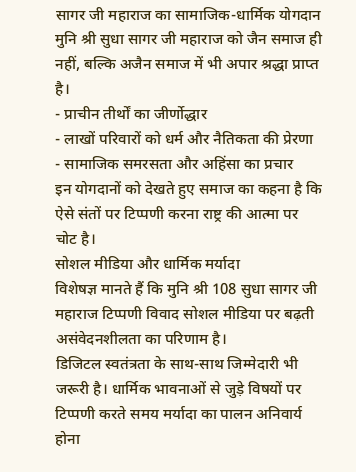सागर जी महाराज का सामाजिक-धार्मिक योगदान
मुनि श्री सुधा सागर जी महाराज को जैन समाज ही नहीं, बल्कि अजैन समाज में भी अपार श्रद्धा प्राप्त है।
- प्राचीन तीर्थों का जीर्णोद्धार
- लाखों परिवारों को धर्म और नैतिकता की प्रेरणा
- सामाजिक समरसता और अहिंसा का प्रचार
इन योगदानों को देखते हुए समाज का कहना है कि ऐसे संतों पर टिप्पणी करना राष्ट्र की आत्मा पर चोट है।
सोशल मीडिया और धार्मिक मर्यादा
विशेषज्ञ मानते हैं कि मुनि श्री 108 सुधा सागर जी महाराज टिप्पणी विवाद सोशल मीडिया पर बढ़ती असंवेदनशीलता का परिणाम है।
डिजिटल स्वतंत्रता के साथ-साथ जिम्मेदारी भी जरूरी है। धार्मिक भावनाओं से जुड़े विषयों पर टिप्पणी करते समय मर्यादा का पालन अनिवार्य होना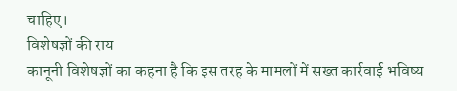चाहिए।
विशेषज्ञों की राय
कानूनी विशेषज्ञों का कहना है कि इस तरह के मामलों में सख्त कार्रवाई भविष्य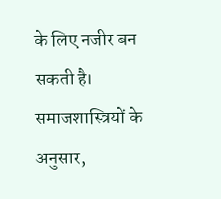के लिए नजीर बन सकती है। समाजशास्त्रियों के अनुसार,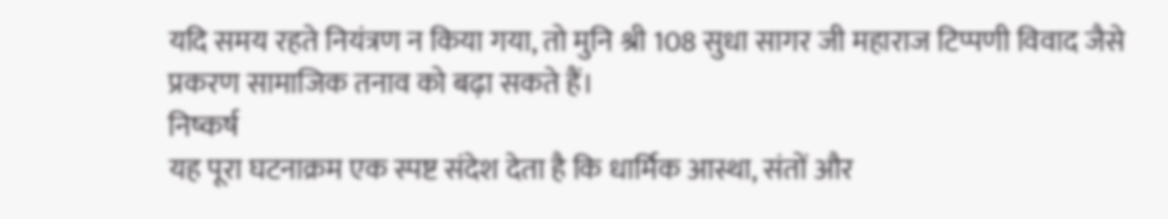यदि समय रहते नियंत्रण न किया गया, तो मुनि श्री 108 सुधा सागर जी महाराज टिप्पणी विवाद जैसे प्रकरण सामाजिक तनाव को बढ़ा सकते हैं।
निष्कर्ष
यह पूरा घटनाक्रम एक स्पष्ट संदेश देता है कि धार्मिक आस्था, संतों और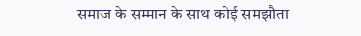समाज के सम्मान के साथ कोई समझौता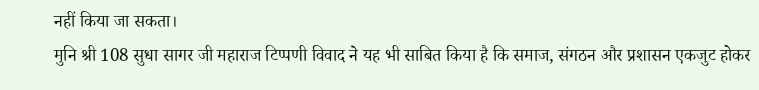नहीं किया जा सकता।
मुनि श्री 108 सुधा सागर जी महाराज टिप्पणी विवाद ने यह भी साबित किया है कि समाज, संगठन और प्रशासन एकजुट होकर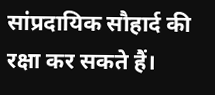सांप्रदायिक सौहार्द की रक्षा कर सकते हैं।